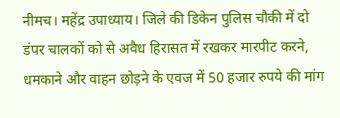नीमच। महेंद्र उपाध्याय। जिले की डिकेन पुलिस चौकी में दो डंपर चालकों को से अवैध हिरासत में रखकर मारपीट करने, धमकाने और वाहन छोड़ने के एवज में 50 हजार रुपये की मांग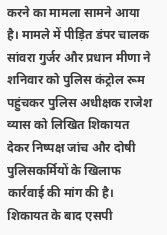करने का मामला सामने आया है। मामले में पीड़ित डंपर चालक सांवरा गुर्जर और प्रधान मीणा ने शनिवार को पुलिस कंट्रोल रूम पहुंचकर पुलिस अधीक्षक राजेश व्यास को लिखित शिकायत देकर निष्पक्ष जांच और दोषी पुलिसकर्मियों के खिलाफ कार्रवाई की मांग की है। शिकायत के बाद एसपी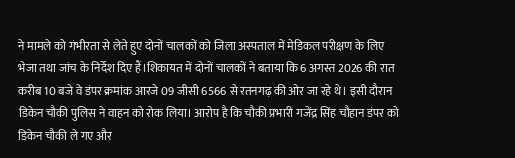ने मामले को गंभीरता से लेते हुए दोनों चालकों को जिला अस्पताल में मेडिकल परीक्षण के लिए भेजा तथा जांच के निर्देश दिए हैं।शिकायत में दोनों चालकों ने बताया कि 6 अगस्त 2026 की रात करीब 10 बजे वे डंपर क्रमांक आरजे 09 जीसी 6566 से रतनगढ़ की ओर जा रहे थे। इसी दौरान डिकेन चौकी पुलिस ने वाहन को रोक लिया। आरोप है कि चौकी प्रभारी गजेंद्र सिंह चौहान डंपर को डिकेन चौकी ले गए और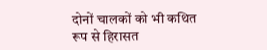दोनों चालकों को भी कथित रूप से हिरासत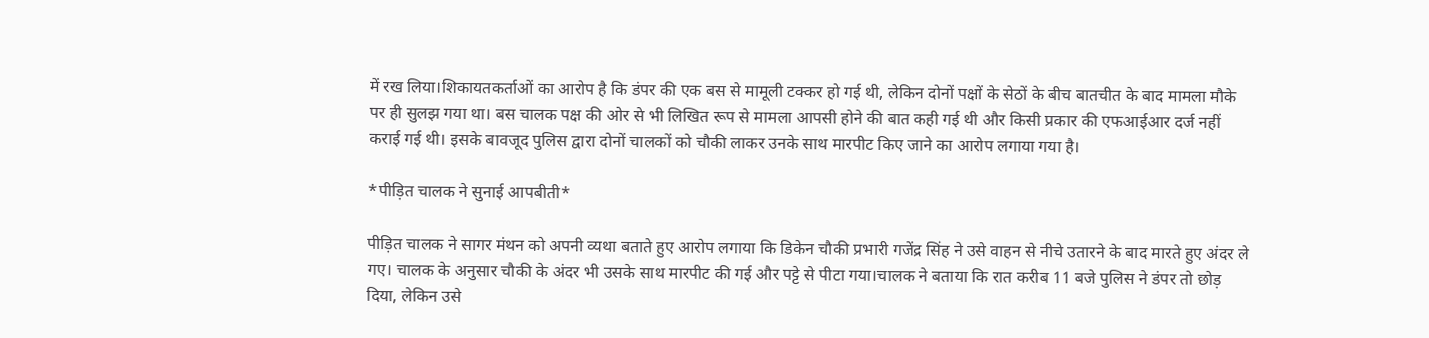में रख लिया।शिकायतकर्ताओं का आरोप है कि डंपर की एक बस से मामूली टक्कर हो गई थी, लेकिन दोनों पक्षों के सेठों के बीच बातचीत के बाद मामला मौके पर ही सुलझ गया था। बस चालक पक्ष की ओर से भी लिखित रूप से मामला आपसी होने की बात कही गई थी और किसी प्रकार की एफआईआर दर्ज नहीं कराई गई थी। इसके बावजूद पुलिस द्वारा दोनों चालकों को चौकी लाकर उनके साथ मारपीट किए जाने का आरोप लगाया गया है।

*पीड़ित चालक ने सुनाई आपबीती*

पीड़ित चालक ने सागर मंथन को अपनी व्यथा बताते हुए आरोप लगाया कि डिकेन चौकी प्रभारी गजेंद्र सिंह ने उसे वाहन से नीचे उतारने के बाद मारते हुए अंदर ले गए। चालक के अनुसार चौकी के अंदर भी उसके साथ मारपीट की गई और पट्टे से पीटा गया।चालक ने बताया कि रात करीब 11 बजे पुलिस ने डंपर तो छोड़ दिया, लेकिन उसे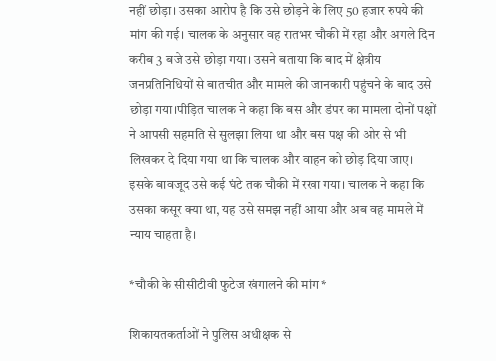नहीं छोड़ा। उसका आरोप है कि उसे छोड़ने के लिए 50 हजार रुपये की मांग की गई। चालक के अनुसार वह रातभर चौकी में रहा और अगले दिन करीब 3 बजे उसे छोड़ा गया। उसने बताया कि बाद में क्षेत्रीय जनप्रतिनिधियों से बातचीत और मामले की जानकारी पहुंचने के बाद उसे छोड़ा गया।पीड़ित चालक ने कहा कि बस और डंपर का मामला दोनों पक्षों ने आपसी सहमति से सुलझा लिया था और बस पक्ष की ओर से भी लिखकर दे दिया गया था कि चालक और वाहन को छोड़ दिया जाए। इसके बावजूद उसे कई घंटे तक चौकी में रखा गया। चालक ने कहा कि उसका कसूर क्या था, यह उसे समझ नहीं आया और अब वह मामले में न्याय चाहता है।

*चौकी के सीसीटीवी फुटेज खंगालने की मांग*

शिकायतकर्ताओं ने पुलिस अधीक्षक से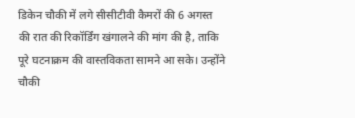डिकेन चौकी में लगे सीसीटीवी कैमरों की 6 अगस्त की रात की रिकॉर्डिंग खंगालने की मांग की है, ताकि पूरे घटनाक्रम की वास्तविकता सामने आ सके। उन्होंने चौकी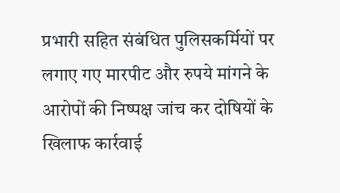प्रभारी सहित संबंधित पुलिसकर्मियों पर लगाए गए मारपीट और रुपये मांगने के आरोपों की निष्पक्ष जांच कर दोषियों के खिलाफ कार्रवाई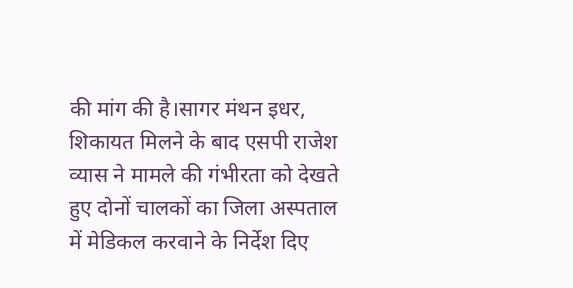की मांग की है।सागर मंथन इधर, शिकायत मिलने के बाद एसपी राजेश व्यास ने मामले की गंभीरता को देखते हुए दोनों चालकों का जिला अस्पताल में मेडिकल करवाने के निर्देश दिए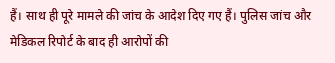हैं। साथ ही पूरे मामले की जांच के आदेश दिए गए हैं। पुलिस जांच और मेडिकल रिपोर्ट के बाद ही आरोपों की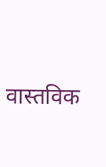वास्तविक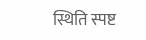स्थिति स्पष्ट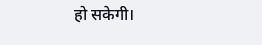हो सकेगी।